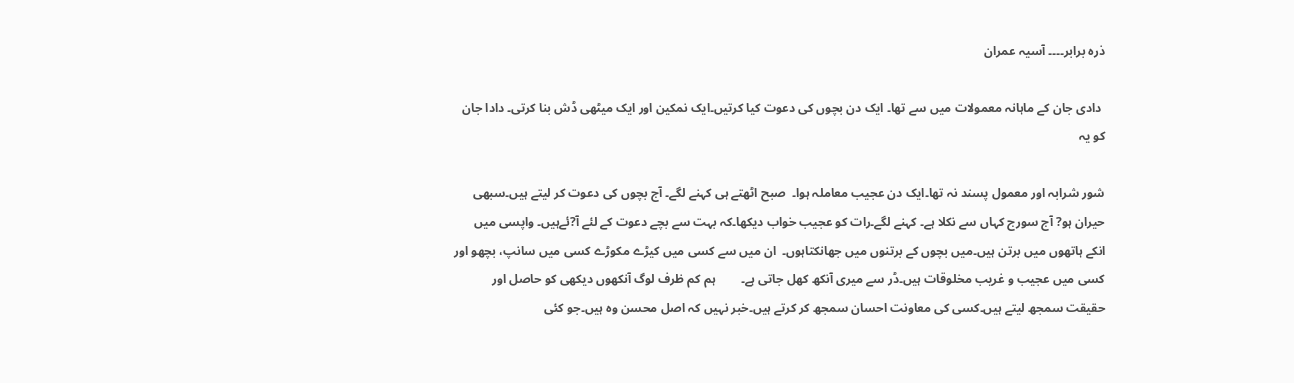ذرہ برابر۔۔۔۔ آسیہ عمران

 دادی جان کے ماہانہ معمولات میں سے تھا۔ ایک دن بچوں کی دعوت کیا کرتیں۔ایک نمکین اور ایک میٹھی ڈش بنا کرتی۔ دادا جان کو یہ

شور شرابہ اور معمول پسند نہ تھا۔ایک دن عجیب معاملہ ہوا۔  صبح اٹھتے ہی کہنے لگے۔ آج بچوں کی دعوت کر لیتے ہیں۔سبھی حیران ہو? آج سورج کہاں سے نکلا ہے۔ کہنے لگے۔رات کو عجیب خواب دیکھا۔کہ بہت سے بچے دعوت کے لئے آ?ئےہیں۔ واپسی میں انکے ہاتھوں میں برتن ہیں۔میں بچوں کے برتنوں میں جھانکتاہوں۔  ان میں سے کسی میں کیڑے مکوڑے کسی میں سانپ، بچھو اور کسی میں عجیب و غریب مخلوقات ہیں۔ڈر سے میری آنکھ کھل جاتی ہے۔        ہم کم ظرف لوگ آنکھوں دیکھی کو حاصل اور حقیقت سمجھ لیتے ہیں۔کسی کی معاونت احسان سمجھ کر کرتے ہیں۔خبر نہیں کہ اصل محسن وہ ہیں۔جو کئی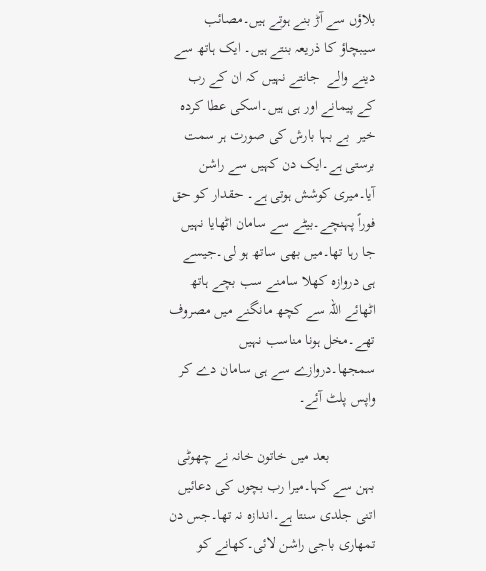بلاؤں سے آڑ بنے ہوتے ہیں۔مصائب سیبچاؤ کا ذریعہ بنتے ہیں۔ ایک ہاتھ سے دینے والے  جانتے نہیں کہ ان کے رب کے پیمانے اور ہی ہیں۔اسکی عطا کردہ خیر  بے بہا بارش کی صورت ہر سمت  برستی ہے۔ایک دن کہیں سے راشن آیا۔میری کوشش ہوتی ہے۔ حقدار کو حق فوراً پہنچے۔بیٹے سے سامان اٹھایا نہیں جا رہا تھا۔میں بھی ساتھ ہو لی۔جیسے ہی دروازہ کھلا سامنے سب بچے ہاتھ اٹھائے اللہ سے کچھ مانگنے میں مصروف تھے۔مخل ہونا مناسب نہیں سمجھا۔دروازے سے ہی سامان دے کر واپس پلٹ آئے۔

            بعد میں خاتون خانہ نے چھوٹی بہن سے کہا۔میرا رب بچوں کی دعائیں اتنی جلدی سنتا ہے۔اندازہ نہ تھا۔جس دن تمھاری باجی راشن لائی۔کھانے کو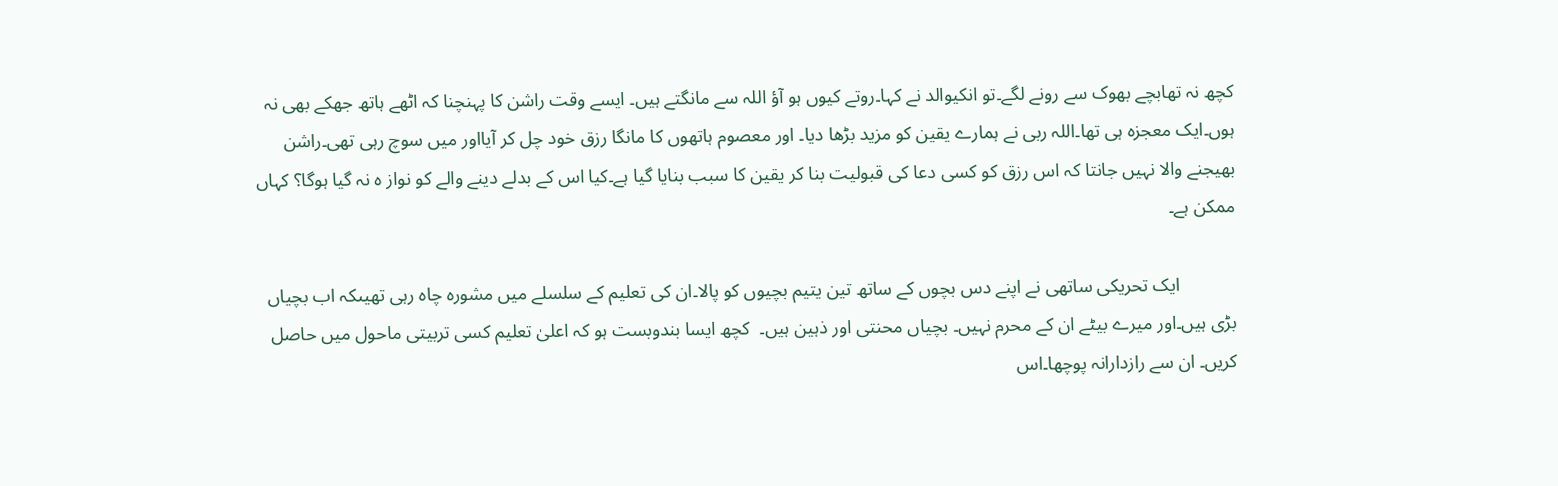کچھ نہ تھابچے بھوک سے رونے لگے۔تو انکیوالد نے کہا۔روتے کیوں ہو آؤ اللہ سے مانگتے ہیں۔ ایسے وقت راشن کا پہنچنا کہ اٹھے ہاتھ جھکے بھی نہ ہوں۔ایک معجزہ ہی تھا۔اللہ ربی نے ہمارے یقین کو مزید بڑھا دیا۔ اور معصوم ہاتھوں کا مانگا رزق خود چل کر آیااور میں سوچ رہی تھی۔راشن بھیجنے والا نہیں جانتا کہ اس رزق کو کسی دعا کی قبولیت بنا کر یقین کا سبب بنایا گیا ہے۔کیا اس کے بدلے دینے والے کو نواز ہ نہ گیا ہوگا؟ کہاں ممکن ہے۔

            ایک تحریکی ساتھی نے اپنے دس بچوں کے ساتھ تین یتیم بچیوں کو پالا۔ان کی تعلیم کے سلسلے میں مشورہ چاہ رہی تھیںکہ اب بچیاں بڑی ہیں۔اور میرے بیٹے ان کے محرم نہیں۔ بچیاں محنتی اور ذہین ہیں۔  کچھ ایسا بندوبست ہو کہ اعلیٰ تعلیم کسی تربیتی ماحول میں حاصل کریں۔ ان سے رازدارانہ پوچھا۔اس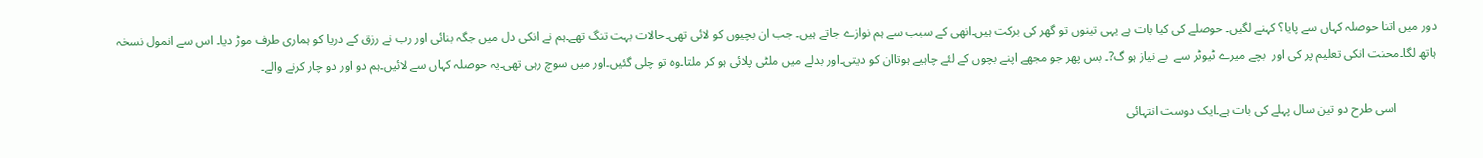دور میں اتنا حوصلہ کہاں سے پایا؟ کہنے لگیں۔ حوصلے کی کیا بات ہے یہی تینوں تو گھر کی برکت ہیں۔انھی کے سبب سے ہم نوازے جاتے ہیں۔ جب ان بچیوں کو لائی تھی۔حالات بہت تنگ تھے۔ہم نے انکی دل میں جگہ بنائی اور رب نے رزق کے دریا کو ہماری طرف موڑ دیا۔ اس سے انمول نسخہ ہاتھ لگا۔محنت انکی تعلیم پر کی اور  بچے میرے ٹیوٹر سے  بے نیاز ہو گ?۔ بس پھر جو مجھے اپنے بچوں کے لئے چاہیے ہوتاان کو دیتی۔اور بدلے میں ملٹی پلائی ہو کر ملتا۔وہ تو چلی گئیں۔اور میں سوچ رہی تھی۔یہ حوصلہ کہاں سے لائیں۔ہم دو اور دو چار کرنے والے۔

             اسی طرح دو تین سال پہلے کی بات ہے۔ایک دوست انتہائی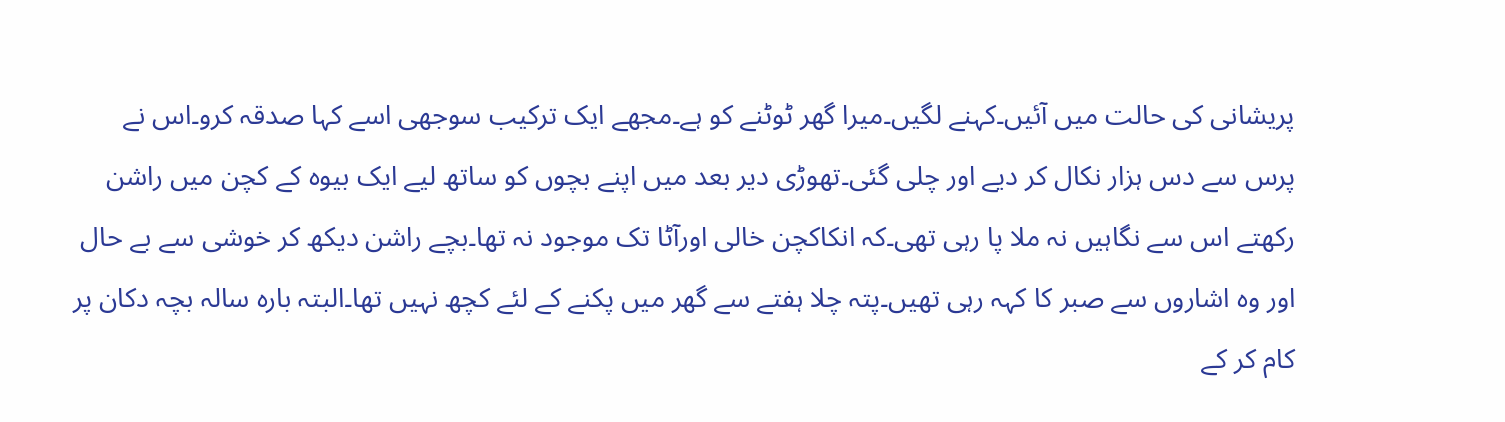پریشانی کی حالت میں آئیں۔کہنے لگیں۔میرا گھر ٹوٹنے کو ہے۔مجھے ایک ترکیب سوجھی اسے کہا صدقہ کرو۔اس نے پرس سے دس ہزار نکال کر دیے اور چلی گئی۔تھوڑی دیر بعد میں اپنے بچوں کو ساتھ لیے ایک بیوہ کے کچن میں راشن رکھتے اس سے نگاہیں نہ ملا پا رہی تھی۔کہ انکاکچن خالی اورآٹا تک موجود نہ تھا۔بچے راشن دیکھ کر خوشی سے بے حال اور وہ اشاروں سے صبر کا کہہ رہی تھیں۔پتہ چلا ہفتے سے گھر میں پکنے کے لئے کچھ نہیں تھا۔البتہ بارہ سالہ بچہ دکان پر کام کر کے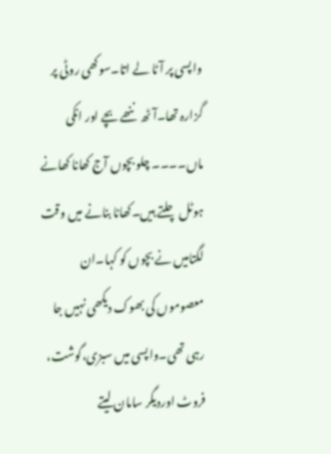واپسی پر آٹا لے اتا۔سوکھی روٹی پر گزارہ تھا۔آٹھ ننھے بچے اور انکی ماں۔۔۔۔ چلو بچوں آج کھانا کھانے ہوٹل چلتے ہیں۔کھانا بنانے میں وقت لگتامیں نے بچوں کو کہا۔ان معصوموں کی بھوک دیکھی نہیں جا رہی تھی۔واپسی میں سبزی،گوشت، فروٹ اوردیگر سامان لیتے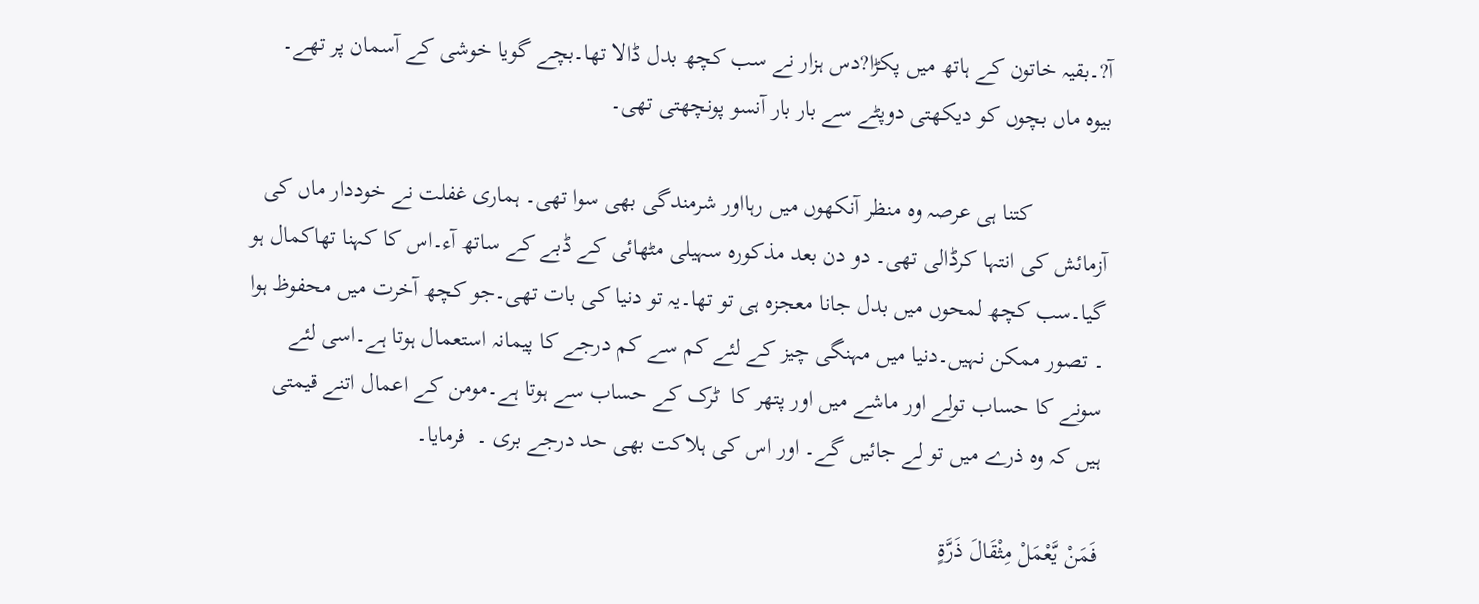آ?۔بقیہ خاتون کے ہاتھ میں پکڑا?دس ہزار نے سب کچھ بدل ڈالا تھا۔بچے گویا خوشی کے آسمان پر تھے۔ بیوہ ماں بچوں کو دیکھتی دوپٹے سے بار بار آنسو پونچھتی تھی۔

             کتنا ہی عرصہ وہ منظر آنکھوں میں رہااور شرمندگی بھی سوا تھی۔ ہماری غفلت نے خوددار ماں کی آزمائش کی انتہا کرڈالی تھی۔ دو دن بعد مذکورہ سہیلی مٹھائی کے ڈبے کے ساتھ آء۔اس کا کہنا تھاکمال ہو گیا۔سب کچھ لمحوں میں بدل جانا معجزہ ہی تو تھا۔یہ تو دنیا کی بات تھی۔جو کچھ آخرت میں محفوظ ہوا ۔ تصور ممکن نہیں۔دنیا میں مہنگی چیز کے لئے کم سے کم درجے کا پیمانہ استعمال ہوتا ہے۔اسی لئے سونے کا حساب تولے اور ماشے میں اور پتھر کا  ٹرک کے حساب سے ہوتا ہے۔مومن کے اعمال اتنے قیمتی ہیں کہ وہ ذرے میں تو لے جائیں گے۔ اور اس کی ہلاکت بھی حد درجے بری ۔  فرمایا۔

فَمَنْ یَّعْمَلْ مِثْقَالَ ذَرَّۃٍ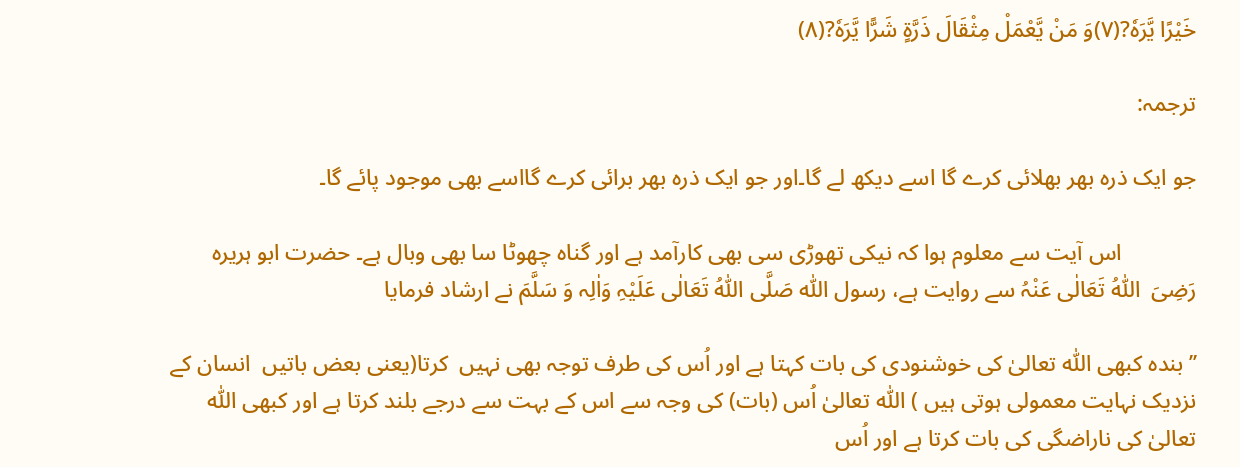خَیْرًا یَّرَہٗ?(۷)وَ مَنْ یَّعْمَلْ مِثْقَالَ ذَرَّۃٍ شَرًّا یَّرَہٗ?(۸)

ترجمہ:

جو ایک ذرہ بھر بھلائی کرے گا اسے دیکھ لے گا۔اور جو ایک ذرہ بھر برائی کرے گااسے بھی موجود پائے گا۔

             اس آیت سے معلوم ہوا کہ نیکی تھوڑی سی بھی کارآمد ہے اور گناہ چھوٹا سا بھی وبال ہے۔ حضرت ابو ہریرہ  رَضِیَ  اللّٰہُ تَعَالٰی عَنْہُ سے روایت ہے، رسول اللّٰہ صَلَّی اللّٰہُ تَعَالٰی عَلَیْہِ وَاٰلِہ وَ سَلَّمَ نے ارشاد فرمایا

’’بندہ کبھی اللّٰہ تعالیٰ کی خوشنودی کی بات کہتا ہے اور اُس کی طرف توجہ بھی نہیں  کرتا(یعنی بعض باتیں  انسان کے نزدیک نہایت معمولی ہوتی ہیں ) اللّٰہ تعالیٰ اُس (بات) کی وجہ سے اس کے بہت سے درجے بلند کرتا ہے اور کبھی اللّٰہ تعالیٰ کی ناراضگی کی بات کرتا ہے اور اُس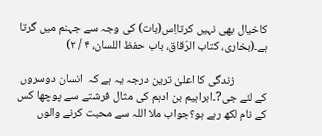کاخیال بھی نہیں کرتااِس(بات) کی وجہ سے جہنم میں گرتا ہے۔(بخاری، کتاب الرّقاق، باب حفظ اللسان، ۴ / ۲)

            زندگی کا اعلیٰ ترین درجہ یہ ہے کہ  انسان دوسروں کے لئے جی?۔ابراہیم بن ادہم کی مثال فرشتے سے پوچھا کس کے نام لکھ رہے ہو؟جواب ملا اللہ سے محبت کرنے والوں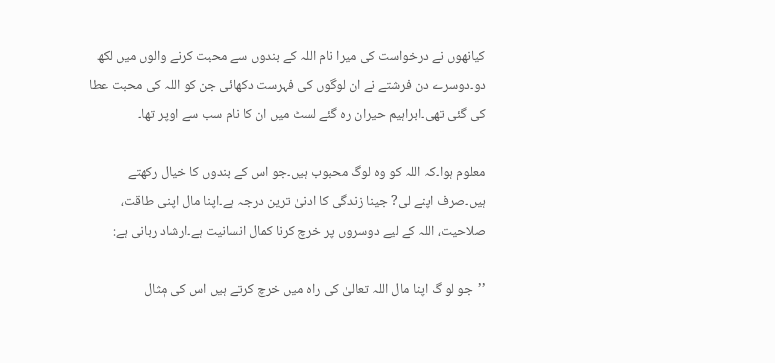کیانھوں نے درخواست کی میرا نام اللہ کے بندوں سے محبت کرنے والوں میں لکھ دو۔دوسرے دن فرشتے نے ان لوگوں کی فہرست دکھائی جن کو اللہ کی محبت عطا کی گئی تھی۔ابراہیم حیران رہ گئے لسٹ میں ان کا نام سب سے اوپر تھا۔

معلوم ہوا۔کہ اللہ کو وہ لوگ محبوب ہیں۔جو اس کے بندوں کا خیال رکھتے ہیں۔صرف اپنے لی? جینا زندگی کا ادنیٰ ترین درجہ ہے۔اپنا مال اپنی طاقت، صلاحیت، اللہ کے لیے دوسروں پر خرچ کرنا کمال انسانیت ہے۔ارشاد ربانی ہے:

’’جو لو گ اپنا مال اللہ تعالیٰ کی راہ میں خرچ کرتے ہیں اس کی مٖثال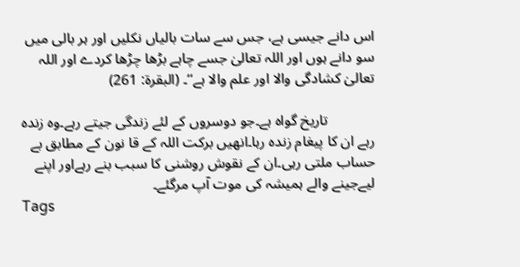اس دانے جیسی ہے، جس سے سات بالیاں نکلیں اور ہر بالی میں سو دانے ہوں اور اللہ تعالیٰ جسے چاہے بڑھا چڑھا کردے اور اللہ تعالیٰ کشادگی والا اور علم والا ہے‘‘۔ (البقرۃ: 261)

             تاریخ گواہ ہے۔جو دوسروں کے لئے زندگی جیتے رہے۔وہ زندہ رہے ان کا پیغام زندہ رہا۔انھیں برکت اللہ کے قا نون کے مطابق بے حساب ملتی رہی۔ان کے نقوش روشنی کا سبب بنے رہےاور اپنے لیےجینے والے ہمیشہ کی موت آپ مرگئے۔
Tags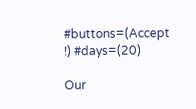#buttons=(Accept !) #days=(20)

Our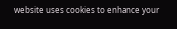website uses cookies to enhance your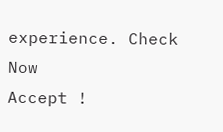experience. Check Now
Accept !